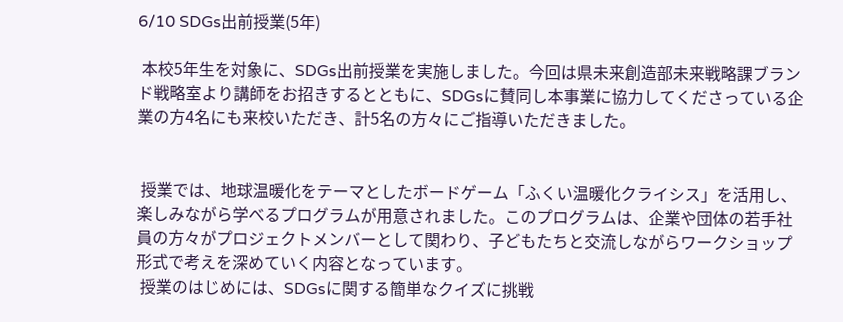6/10 SDGs出前授業(5年)

 本校5年生を対象に、SDGs出前授業を実施しました。今回は県未来創造部未来戦略課ブランド戦略室より講師をお招きするとともに、SDGsに賛同し本事業に協力してくださっている企業の方4名にも来校いただき、計5名の方々にご指導いただきました。


 授業では、地球温暖化をテーマとしたボードゲーム「ふくい温暖化クライシス」を活用し、楽しみながら学べるプログラムが用意されました。このプログラムは、企業や団体の若手社員の方々がプロジェクトメンバーとして関わり、子どもたちと交流しながらワークショップ形式で考えを深めていく内容となっています。
 授業のはじめには、SDGsに関する簡単なクイズに挑戦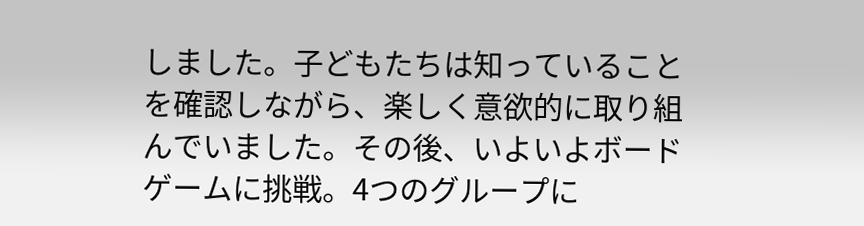しました。子どもたちは知っていることを確認しながら、楽しく意欲的に取り組んでいました。その後、いよいよボードゲームに挑戦。4つのグループに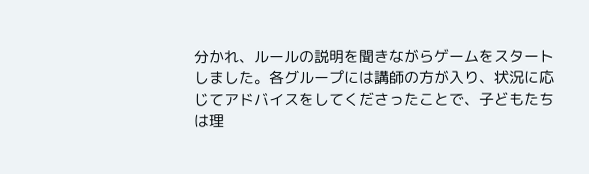分かれ、ルールの説明を聞きながらゲームをスタートしました。各グループには講師の方が入り、状況に応じてアドバイスをしてくださったことで、子どもたちは理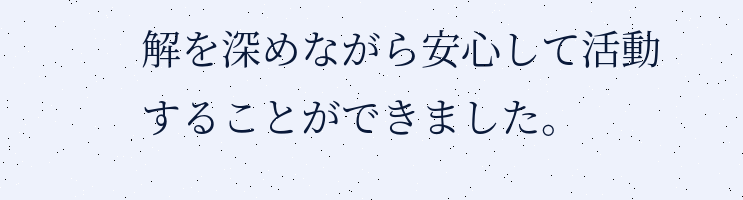解を深めながら安心して活動することができました。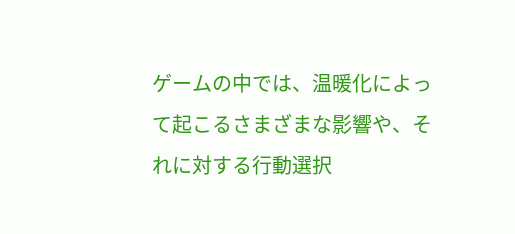ゲームの中では、温暖化によって起こるさまざまな影響や、それに対する行動選択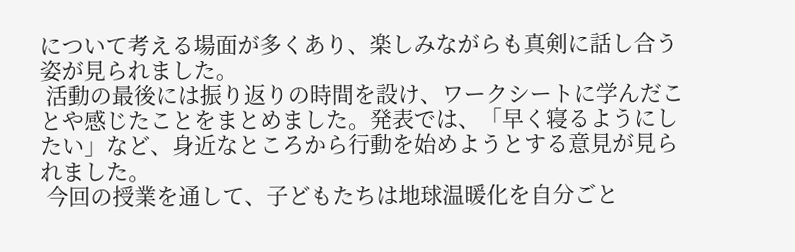について考える場面が多くあり、楽しみながらも真剣に話し合う姿が見られました。
 活動の最後には振り返りの時間を設け、ワークシートに学んだことや感じたことをまとめました。発表では、「早く寝るようにしたい」など、身近なところから行動を始めようとする意見が見られました。
 今回の授業を通して、子どもたちは地球温暖化を自分ごと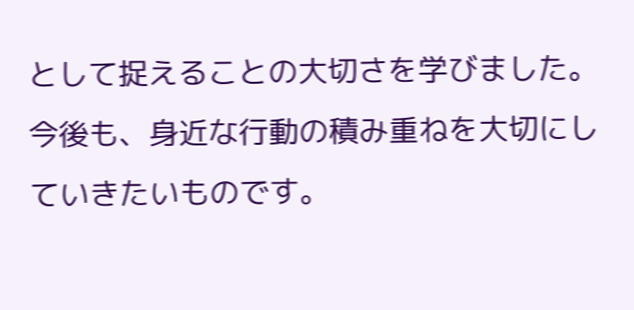として捉えることの大切さを学びました。今後も、身近な行動の積み重ねを大切にしていきたいものです。